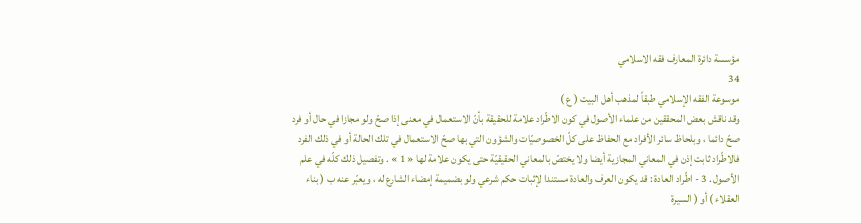مؤسسة دائرة المعارف فقه الاسلامي
34
موسوعة الفقه الإسلامي طبقاً لمذهب أهل البيت ( ع )
وقد ناقش بعض المحققين من علماء الأصول في كون الاطّراد علامة للحقيقة بأنّ الاستعمال في معنى إذا صحّ ولو مجازا في حال أو فرد صحّ دائما ، وبلحاظ سائر الأفراد مع الحفاظ على كلّ الخصوصيّات والشؤون التي بها صحّ الاستعمال في تلك الحالة أو في ذلك الفرد فالاطّراد ثابت إذن في المعاني المجازية أيضا ولا يختصّ بالمعاني الحقيقيّة حتى يكون علامة لها « 1 » . وتفصيل ذلك كلّه في علم الأصول . 3 - اطّراد العادة : قد يكون العرف والعادة مستندا لإثبات حكم شرعي ولو بضميمة إمضاء الشارع له ، ويعبّر عنه ب ( بناء العقلاء ) أو ( السيرة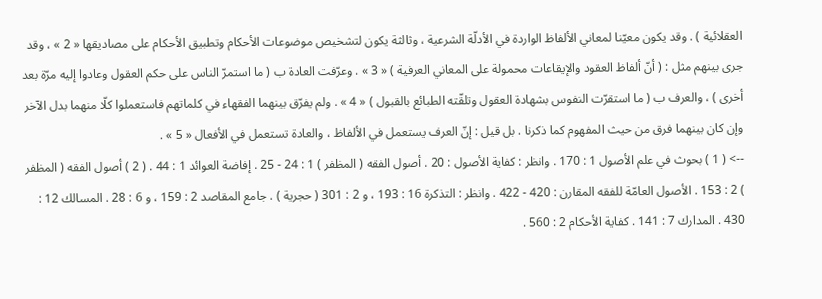العقلائية ) . وقد يكون معيّنا لمعاني الألفاظ الواردة في الأدلّة الشرعية ، وثالثة يكون لتشخيص موضوعات الأحكام وتطبيق الأحكام على مصاديقها « 2 » ، وقد جرى بينهم مثل : ( أنّ ألفاظ العقود والإيقاعات محمولة على المعاني العرفية ) « 3 » . وعرّفت العادة ب ( ما استمرّ الناس على حكم العقول وعادوا إليه مرّة بعد أخرى ) ، والعرف ب ( ما استقرّت النفوس بشهادة العقول وتلقّته الطبائع بالقبول ) « 4 » . ولم يفرّق بينهما الفقهاء في كلماتهم فاستعملوا كلّا منهما بدل الآخر وإن كان بينهما فرق من حيث المفهوم كما ذكرنا . بل قيل : إنّ العرف يستعمل في الألفاظ ، والعادة تستعمل في الأفعال « 5 » .
--> ( 1 ) بحوث في علم الأصول 1 : 170 . وانظر : كفاية الأصول : 20 . أصول الفقه ( المظفر ) 1 : 24 - 25 . إفاضة العوائد 1 : 44 . ( 2 ) أصول الفقه ( المظفر ) 2 : 153 . الأصول العامّة للفقه المقارن : 420 - 422 . وانظر : التذكرة 16 : 193 ، و 2 : 301 ( حجرية ) . جامع المقاصد 2 : 159 ، و 6 : 28 . المسالك 12 : 430 . المدارك 7 : 141 . كفاية الأحكام 2 : 560 .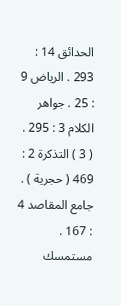الحدائق 14 : 293 . الرياض 9 : 25 . جواهر الكلام 3 : 295 . ( 3 ) التذكرة 2 : 469 ( حجرية ) . جامع المقاصد 4 : 167 . مستمسك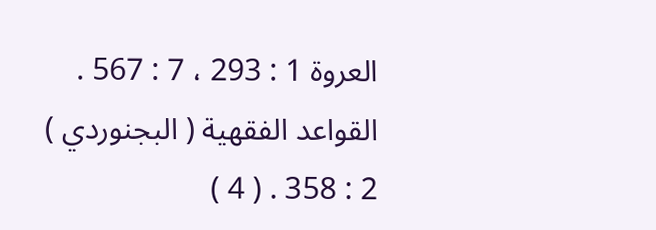العروة 1 : 293 ، 7 : 567 . القواعد الفقهية ( البجنوردي ) 2 : 358 . ( 4 )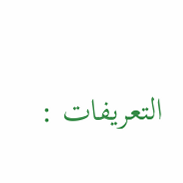التعريفات :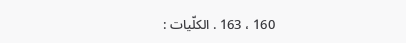160 ، 163 . الكلّيات :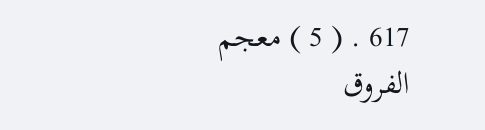617 . ( 5 ) معجم الفروق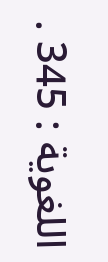اللغوية : 345 .